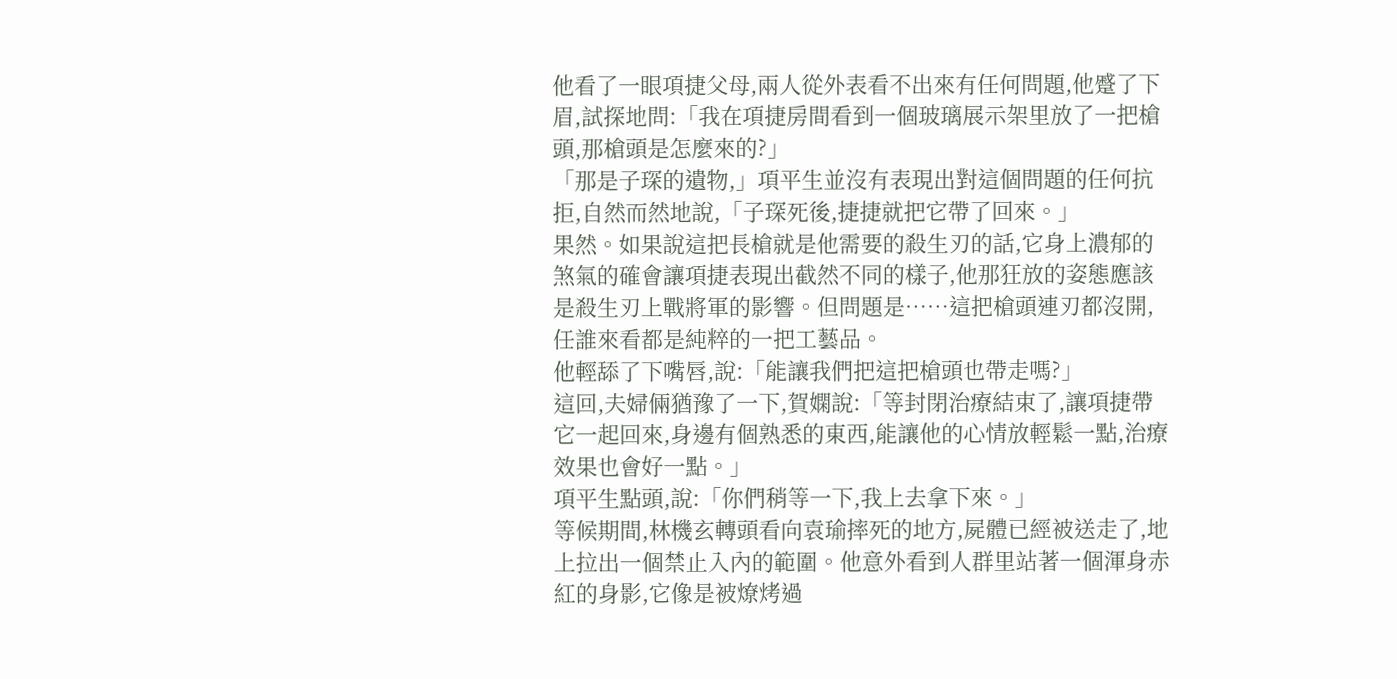他看了一眼項捷父母,兩人從外表看不出來有任何問題,他蹙了下眉,試探地問:「我在項捷房間看到一個玻璃展示架里放了一把槍頭,那槍頭是怎麼來的?」
「那是子琛的遺物,」項平生並沒有表現出對這個問題的任何抗拒,自然而然地說,「子琛死後,捷捷就把它帶了回來。」
果然。如果說這把長槍就是他需要的殺生刃的話,它身上濃郁的煞氣的確會讓項捷表現出截然不同的樣子,他那狂放的姿態應該是殺生刃上戰將軍的影響。但問題是……這把槍頭連刃都沒開,任誰來看都是純粹的一把工藝品。
他輕舔了下嘴唇,說:「能讓我們把這把槍頭也帶走嗎?」
這回,夫婦倆猶豫了一下,賀嫻說:「等封閉治療結束了,讓項捷帶它一起回來,身邊有個熟悉的東西,能讓他的心情放輕鬆一點,治療效果也會好一點。」
項平生點頭,說:「你們稍等一下,我上去拿下來。」
等候期間,林機玄轉頭看向袁瑜摔死的地方,屍體已經被送走了,地上拉出一個禁止入內的範圍。他意外看到人群里站著一個渾身赤紅的身影,它像是被燎烤過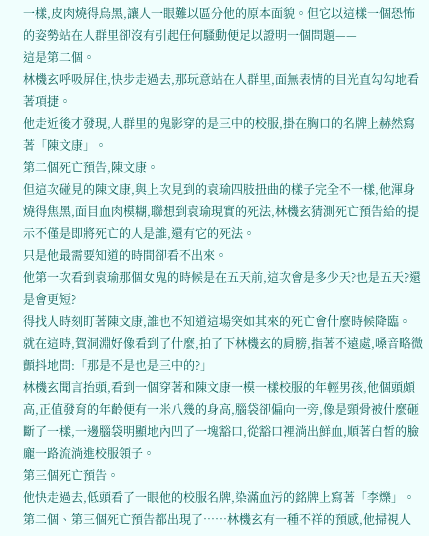一樣,皮肉燒得烏黑,讓人一眼難以區分他的原本面貌。但它以這樣一個恐怖的姿勢站在人群里卻沒有引起任何騷動便足以證明一個問題——
這是第二個。
林機玄呼吸屏住,快步走過去,那玩意站在人群里,面無表情的目光直勾勾地看著項捷。
他走近後才發現,人群里的鬼影穿的是三中的校服,掛在胸口的名牌上赫然寫著「陳文康」。
第二個死亡預告,陳文康。
但這次碰見的陳文康,與上次見到的袁瑜四肢扭曲的樣子完全不一樣,他渾身燒得焦黑,面目血肉模糊,聯想到袁瑜現實的死法,林機玄猜測死亡預告給的提示不僅是即將死亡的人是誰,還有它的死法。
只是他最需要知道的時間卻看不出來。
他第一次看到袁瑜那個女鬼的時候是在五天前,這次會是多少天?也是五天?還是會更短?
得找人時刻盯著陳文康,誰也不知道這場突如其來的死亡會什麼時候降臨。
就在這時,賀洞淵好像看到了什麼,拍了下林機玄的肩膀,指著不遠處,嗓音略微顫抖地問:「那是不是也是三中的?」
林機玄聞言抬頭,看到一個穿著和陳文康一模一樣校服的年輕男孩,他個頭頗高,正值發育的年齡便有一米八幾的身高,腦袋卻偏向一旁,像是頸骨被什麼砸斷了一樣,一邊腦袋明顯地內凹了一塊豁口,從豁口裡淌出鮮血,順著白皙的臉龐一路流淌進校服領子。
第三個死亡預告。
他快走過去,低頭看了一眼他的校服名牌,染滿血污的銘牌上寫著「李爍」。
第二個、第三個死亡預告都出現了……林機玄有一種不祥的預感,他掃視人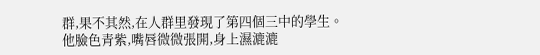群,果不其然,在人群里發現了第四個三中的學生。
他臉色青紫,嘴唇微微張開,身上濕漉漉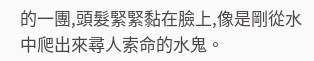的一團,頭髮緊緊黏在臉上,像是剛從水中爬出來尋人索命的水鬼。